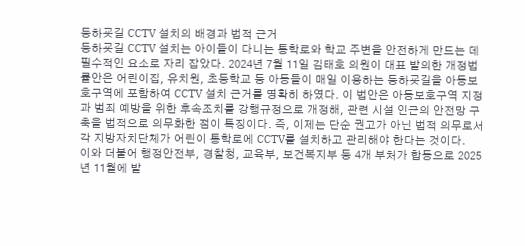등하굣길 CCTV 설치의 배경과 법적 근거
등하굣길 CCTV 설치는 아이들이 다니는 통학로와 학교 주변을 안전하게 만드는 데 필수적인 요소로 자리 잡았다. 2024년 7월 11일 김태호 의원이 대표 발의한 개정법률안은 어린이집, 유치원, 초등학교 등 아동들이 매일 이용하는 등하굣길을 아동보호구역에 포함하여 CCTV 설치 근거를 명확히 하였다. 이 법안은 아동보호구역 지정과 범죄 예방을 위한 후속조치를 강행규정으로 개정해, 관련 시설 인근의 안전망 구축을 법적으로 의무화한 점이 특징이다. 즉, 이제는 단순 권고가 아닌 법적 의무로서 각 지방자치단체가 어린이 통학로에 CCTV를 설치하고 관리해야 한다는 것이다.
이와 더불어 행정안전부, 경찰청, 교육부, 보건복지부 등 4개 부처가 합동으로 2025년 11월에 발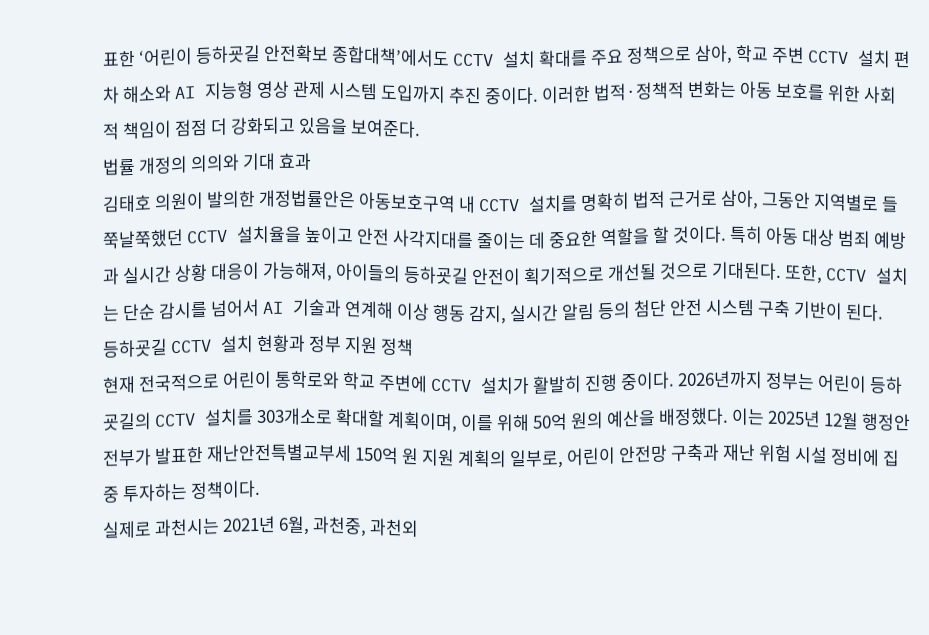표한 ‘어린이 등하굣길 안전확보 종합대책’에서도 CCTV 설치 확대를 주요 정책으로 삼아, 학교 주변 CCTV 설치 편차 해소와 AI 지능형 영상 관제 시스템 도입까지 추진 중이다. 이러한 법적·정책적 변화는 아동 보호를 위한 사회적 책임이 점점 더 강화되고 있음을 보여준다.
법률 개정의 의의와 기대 효과
김태호 의원이 발의한 개정법률안은 아동보호구역 내 CCTV 설치를 명확히 법적 근거로 삼아, 그동안 지역별로 들쭉날쭉했던 CCTV 설치율을 높이고 안전 사각지대를 줄이는 데 중요한 역할을 할 것이다. 특히 아동 대상 범죄 예방과 실시간 상황 대응이 가능해져, 아이들의 등하굣길 안전이 획기적으로 개선될 것으로 기대된다. 또한, CCTV 설치는 단순 감시를 넘어서 AI 기술과 연계해 이상 행동 감지, 실시간 알림 등의 첨단 안전 시스템 구축 기반이 된다.
등하굣길 CCTV 설치 현황과 정부 지원 정책
현재 전국적으로 어린이 통학로와 학교 주변에 CCTV 설치가 활발히 진행 중이다. 2026년까지 정부는 어린이 등하굣길의 CCTV 설치를 303개소로 확대할 계획이며, 이를 위해 50억 원의 예산을 배정했다. 이는 2025년 12월 행정안전부가 발표한 재난안전특별교부세 150억 원 지원 계획의 일부로, 어린이 안전망 구축과 재난 위험 시설 정비에 집중 투자하는 정책이다.
실제로 과천시는 2021년 6월, 과천중, 과천외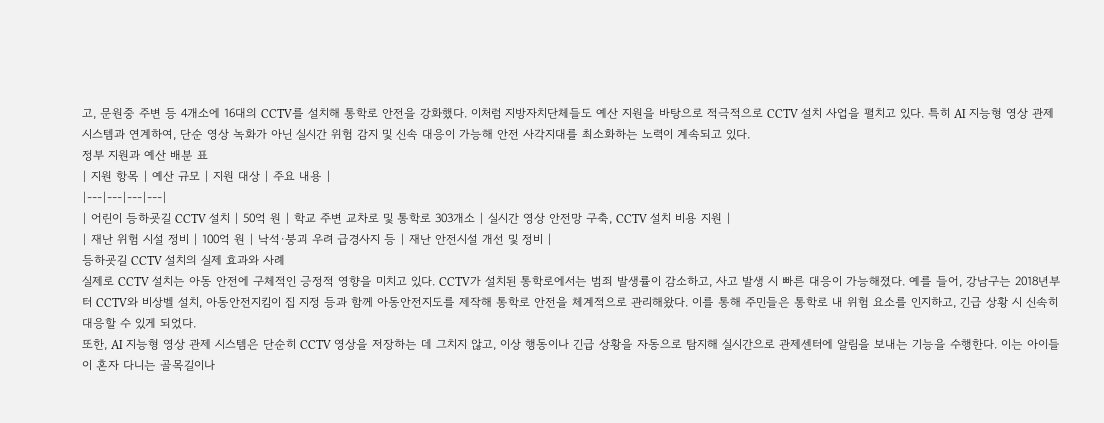고, 문원중 주변 등 4개소에 16대의 CCTV를 설치해 통학로 안전을 강화했다. 이처럼 지방자치단체들도 예산 지원을 바탕으로 적극적으로 CCTV 설치 사업을 펼치고 있다. 특히 AI 지능형 영상 관제 시스템과 연계하여, 단순 영상 녹화가 아닌 실시간 위험 감지 및 신속 대응이 가능해 안전 사각지대를 최소화하는 노력이 계속되고 있다.
정부 지원과 예산 배분 표
| 지원 항목 | 예산 규모 | 지원 대상 | 주요 내용 |
|---|---|---|---|
| 어린이 등하굣길 CCTV 설치 | 50억 원 | 학교 주변 교차로 및 통학로 303개소 | 실시간 영상 안전망 구축, CCTV 설치 비용 지원 |
| 재난 위험 시설 정비 | 100억 원 | 낙석·붕괴 우려 급경사지 등 | 재난 안전시설 개선 및 정비 |
등하굣길 CCTV 설치의 실제 효과와 사례
실제로 CCTV 설치는 아동 안전에 구체적인 긍정적 영향을 미치고 있다. CCTV가 설치된 통학로에서는 범죄 발생률이 감소하고, 사고 발생 시 빠른 대응이 가능해졌다. 예를 들어, 강남구는 2018년부터 CCTV와 비상벨 설치, 아동안전지킴이 집 지정 등과 함께 아동안전지도를 제작해 통학로 안전을 체계적으로 관리해왔다. 이를 통해 주민들은 통학로 내 위험 요소를 인지하고, 긴급 상황 시 신속히 대응할 수 있게 되었다.
또한, AI 지능형 영상 관제 시스템은 단순히 CCTV 영상을 저장하는 데 그치지 않고, 이상 행동이나 긴급 상황을 자동으로 탐지해 실시간으로 관제센터에 알림을 보내는 기능을 수행한다. 이는 아이들이 혼자 다니는 골목길이나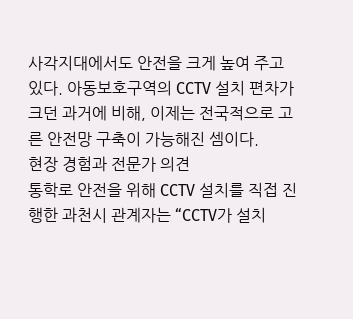사각지대에서도 안전을 크게 높여 주고 있다. 아동보호구역의 CCTV 설치 편차가 크던 과거에 비해, 이제는 전국적으로 고른 안전망 구축이 가능해진 셈이다.
현장 경험과 전문가 의견
통학로 안전을 위해 CCTV 설치를 직접 진행한 과천시 관계자는 “CCTV가 설치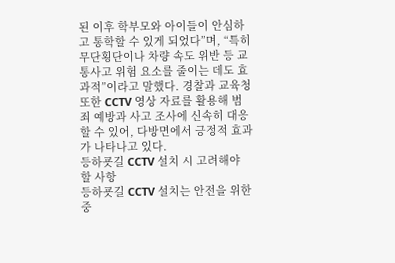된 이후 학부모와 아이들이 안심하고 통학할 수 있게 되었다”며, “특히 무단횡단이나 차량 속도 위반 등 교통사고 위험 요소를 줄이는 데도 효과적”이라고 말했다. 경찰과 교육청 또한 CCTV 영상 자료를 활용해 범죄 예방과 사고 조사에 신속히 대응할 수 있어, 다방면에서 긍정적 효과가 나타나고 있다.
등하굣길 CCTV 설치 시 고려해야 할 사항
등하굣길 CCTV 설치는 안전을 위한 중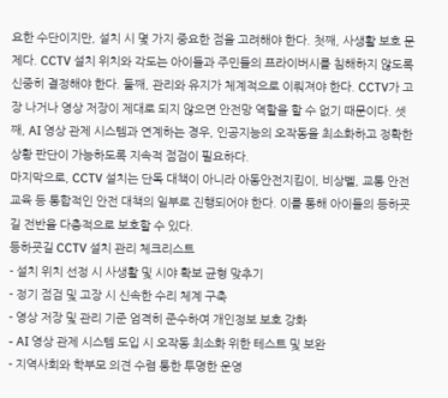요한 수단이지만, 설치 시 몇 가지 중요한 점을 고려해야 한다. 첫째, 사생활 보호 문제다. CCTV 설치 위치와 각도는 아이들과 주민들의 프라이버시를 침해하지 않도록 신중히 결정해야 한다. 둘째, 관리와 유지가 체계적으로 이뤄져야 한다. CCTV가 고장 나거나 영상 저장이 제대로 되지 않으면 안전망 역할을 할 수 없기 때문이다. 셋째, AI 영상 관제 시스템과 연계하는 경우, 인공지능의 오작동을 최소화하고 정확한 상황 판단이 가능하도록 지속적 점검이 필요하다.
마지막으로, CCTV 설치는 단독 대책이 아니라 아동안전지킴이, 비상벨, 교통 안전 교육 등 통합적인 안전 대책의 일부로 진행되어야 한다. 이를 통해 아이들의 등하굣길 전반을 다층적으로 보호할 수 있다.
등하굣길 CCTV 설치 관리 체크리스트
- 설치 위치 선정 시 사생활 및 시야 확보 균형 맞추기
- 정기 점검 및 고장 시 신속한 수리 체계 구축
- 영상 저장 및 관리 기준 엄격히 준수하여 개인정보 보호 강화
- AI 영상 관제 시스템 도입 시 오작동 최소화 위한 테스트 및 보완
- 지역사회와 학부모 의견 수렴 통한 투명한 운영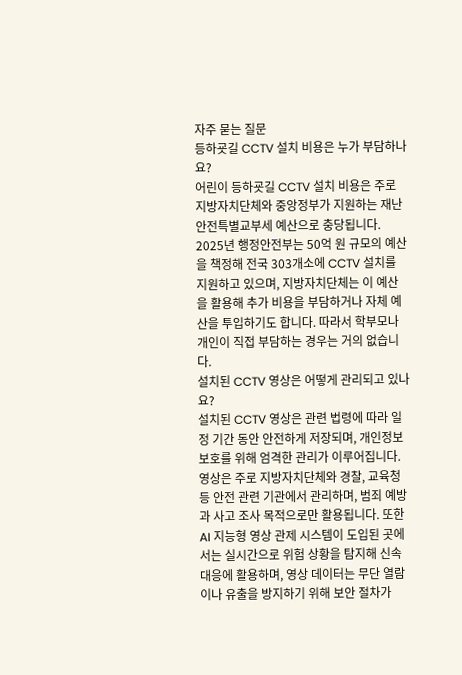자주 묻는 질문
등하굣길 CCTV 설치 비용은 누가 부담하나요?
어린이 등하굣길 CCTV 설치 비용은 주로 지방자치단체와 중앙정부가 지원하는 재난안전특별교부세 예산으로 충당됩니다. 2025년 행정안전부는 50억 원 규모의 예산을 책정해 전국 303개소에 CCTV 설치를 지원하고 있으며, 지방자치단체는 이 예산을 활용해 추가 비용을 부담하거나 자체 예산을 투입하기도 합니다. 따라서 학부모나 개인이 직접 부담하는 경우는 거의 없습니다.
설치된 CCTV 영상은 어떻게 관리되고 있나요?
설치된 CCTV 영상은 관련 법령에 따라 일정 기간 동안 안전하게 저장되며, 개인정보 보호를 위해 엄격한 관리가 이루어집니다. 영상은 주로 지방자치단체와 경찰, 교육청 등 안전 관련 기관에서 관리하며, 범죄 예방과 사고 조사 목적으로만 활용됩니다. 또한 AI 지능형 영상 관제 시스템이 도입된 곳에서는 실시간으로 위험 상황을 탐지해 신속 대응에 활용하며, 영상 데이터는 무단 열람이나 유출을 방지하기 위해 보안 절차가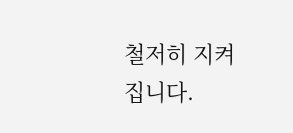철저히 지켜집니다.